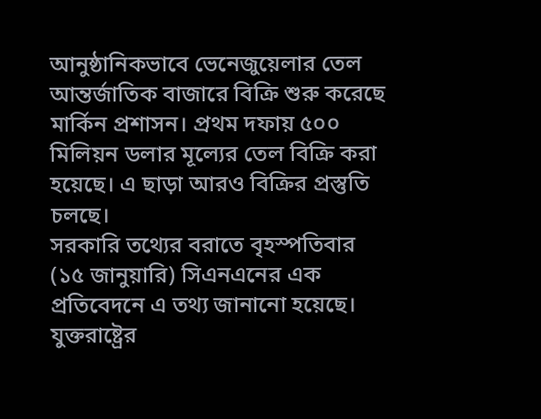আনুষ্ঠানিকভাবে ভেনেজুয়েলার তেল আন্তর্জাতিক বাজারে বিক্রি শুরু করেছে মার্কিন প্রশাসন। প্রথম দফায় ৫০০ মিলিয়ন ডলার মূল্যের তেল বিক্রি করা হয়েছে। এ ছাড়া আরও বিক্রির প্রস্তুতি চলছে।
সরকারি তথ্যের বরাতে বৃহস্পতিবার (১৫ জানুয়ারি) সিএনএনের এক প্রতিবেদনে এ তথ্য জানানো হয়েছে।
যুক্তরাষ্ট্রের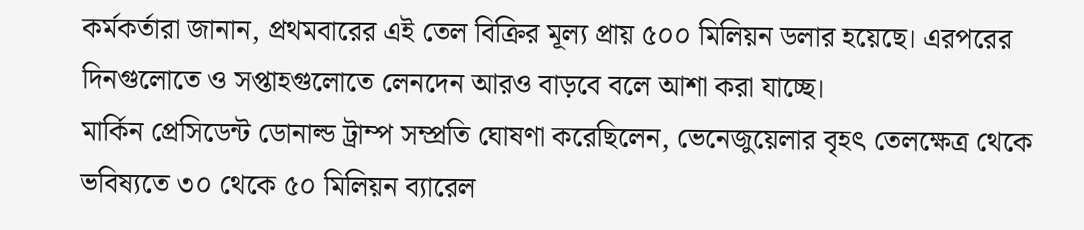কর্মকর্তারা জানান, প্রথমবারের এই তেল বিক্রির মূল্য প্রায় ৫০০ মিলিয়ন ডলার হয়েছে। এরপরের দিনগুলোতে ও সপ্তাহগুলোতে লেনদেন আরও বাড়বে বলে আশা করা যাচ্ছে।
মার্কিন প্রেসিডেন্ট ডোনাল্ড ট্রাম্প সম্প্রতি ঘোষণা করেছিলেন, ভেনেজুয়েলার বৃহৎ তেলক্ষেত্র থেকে ভবিষ্যতে ৩০ থেকে ৫০ মিলিয়ন ব্যারেল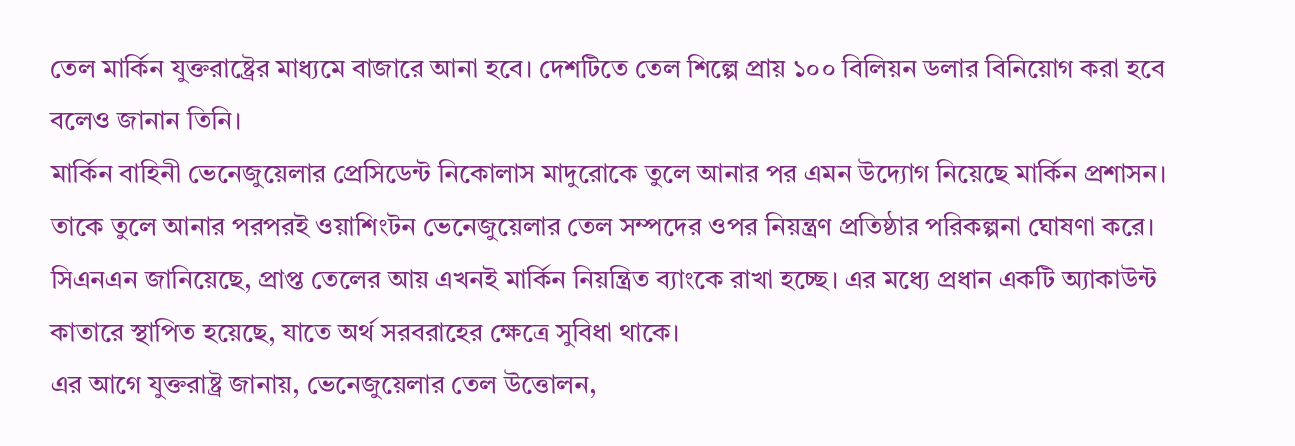তেল মার্কিন যুক্তরাষ্ট্রের মাধ্যমে বাজারে আনা হবে। দেশটিতে তেল শিল্পে প্রায় ১০০ বিলিয়ন ডলার বিনিয়োগ করা হবে বলেও জানান তিনি।
মার্কিন বাহিনী ভেনেজুয়েলার প্রেসিডেন্ট নিকোলাস মাদুরোকে তুলে আনার পর এমন উদ্যোগ নিয়েছে মার্কিন প্রশাসন। তাকে তুলে আনার পরপরই ওয়াশিংটন ভেনেজুয়েলার তেল সম্পদের ওপর নিয়ন্ত্রণ প্রতিষ্ঠার পরিকল্পনা ঘোষণা করে।
সিএনএন জানিয়েছে, প্রাপ্ত তেলের আয় এখনই মার্কিন নিয়ন্ত্রিত ব্যাংকে রাখা হচ্ছে। এর মধ্যে প্রধান একটি অ্যাকাউন্ট কাতারে স্থাপিত হয়েছে, যাতে অর্থ সরবরাহের ক্ষেত্রে সুবিধা থাকে।
এর আগে যুক্তরাষ্ট্র জানায়, ভেনেজুয়েলার তেল উত্তোলন,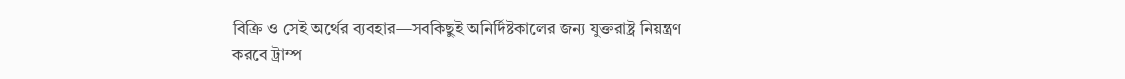বিক্রি ও সেই অর্থের ব্যবহার—সবকিছুই অনির্দিষ্টকালের জন্য যুক্তরাষ্ট্র নিয়ন্ত্রণ করবে ট্রাম্প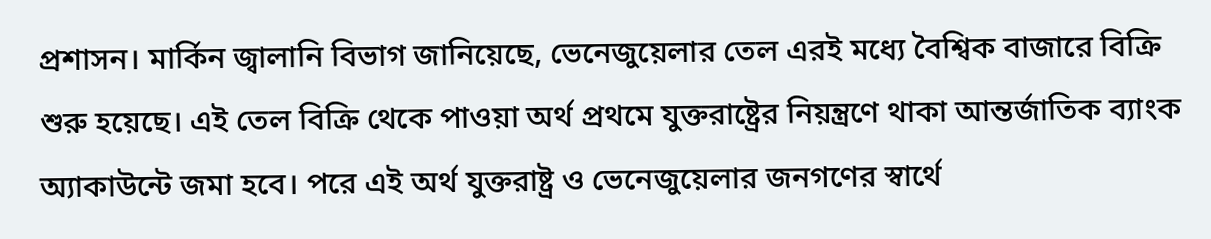প্রশাসন। মার্কিন জ্বালানি বিভাগ জানিয়েছে, ভেনেজুয়েলার তেল এরই মধ্যে বৈশ্বিক বাজারে বিক্রি শুরু হয়েছে। এই তেল বিক্রি থেকে পাওয়া অর্থ প্রথমে যুক্তরাষ্ট্রের নিয়ন্ত্রণে থাকা আন্তর্জাতিক ব্যাংক অ্যাকাউন্টে জমা হবে। পরে এই অর্থ যুক্তরাষ্ট্র ও ভেনেজুয়েলার জনগণের স্বার্থে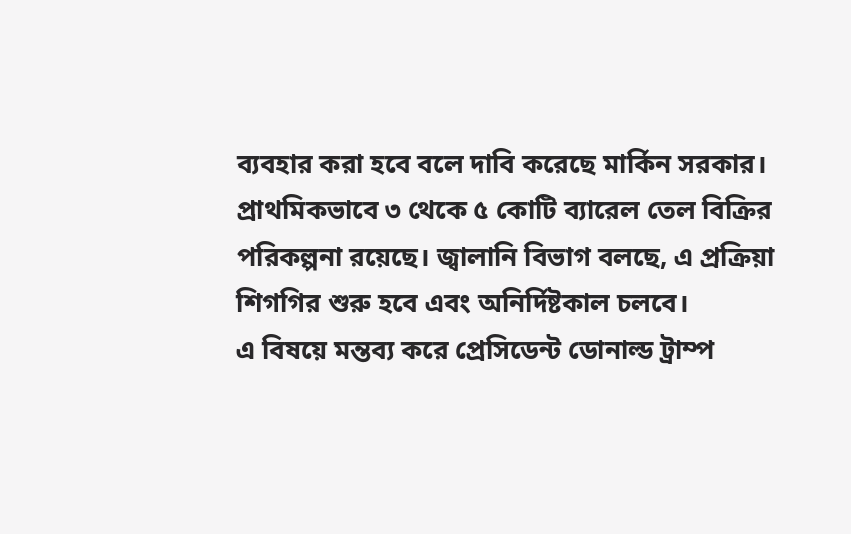ব্যবহার করা হবে বলে দাবি করেছে মার্কিন সরকার।
প্রাথমিকভাবে ৩ থেকে ৫ কোটি ব্যারেল তেল বিক্রির পরিকল্পনা রয়েছে। জ্বালানি বিভাগ বলছে, এ প্রক্রিয়া শিগগির শুরু হবে এবং অনির্দিষ্টকাল চলবে।
এ বিষয়ে মন্তব্য করে প্রেসিডেন্ট ডোনাল্ড ট্রাম্প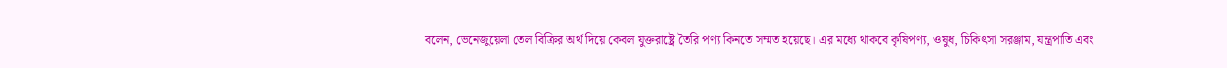বলেন, ভেনেজুয়েলা তেল বিক্রির অর্থ দিয়ে কেবল যুক্তরাষ্ট্রে তৈরি পণ্য কিনতে সম্মত হয়েছে। এর মধ্যে থাকবে কৃষিপণ্য, ওষুধ, চিকিৎসা সরঞ্জাম, যন্ত্রপাতি এবং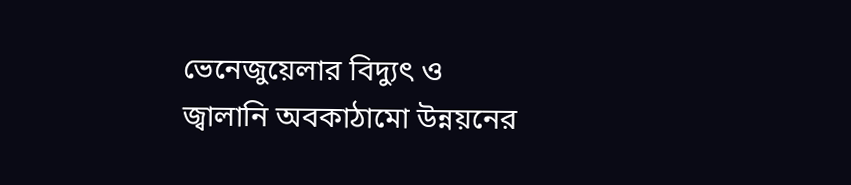ভেনেজুয়েলার বিদ্যুৎ ও জ্বালানি অবকাঠামো উন্নয়নের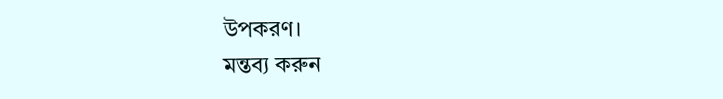উপকরণ।
মন্তব্য করুন